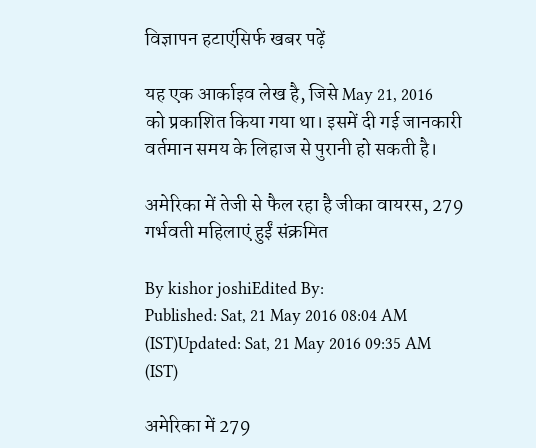विज्ञापन हटाएंसिर्फ खबर पढ़ें

यह एक आर्काइव लेख है, जिसे May 21, 2016 को प्रकाशित किया गया था। इसमें दी गई जानकारी वर्तमान समय के लिहाज से पुरानी हो सकती है।

अमेरिका में तेजी से फैल रहा है जीका वायरस, 279 गर्भवती महिलाएं हुईं संक्रमित

By kishor joshiEdited By:
Published: Sat, 21 May 2016 08:04 AM (IST)Updated: Sat, 21 May 2016 09:35 AM (IST)

अमेरिका में 279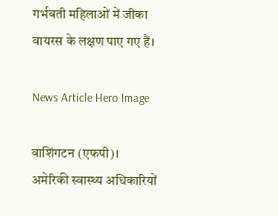गर्भवती महिलाओं में जीका वायरस के लक्षण पाए गए हैं।

News Article Hero Image

वाशिंगटन (एफपी)। अमेरिकी स्वास्थ्य अधिकारियों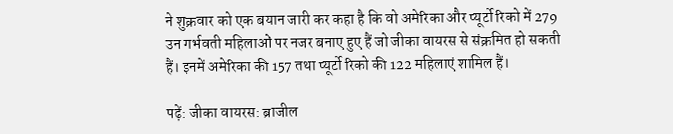ने शुक्रवार को एक बयान जारी कर कहा है कि वो अमेरिका और प्यूर्टो रिको में 279 उन गर्भवती महिलाओं पर नजर बनाए हुए हैं जो जीका वायरस से संक्रमित हो सकती हैं। इनमें अमेरिका की 157 तथा प्यूर्टो रिको की 122 महिलाएं शामिल हैं।

पढ़ें: जीका वायरस: ब्राजील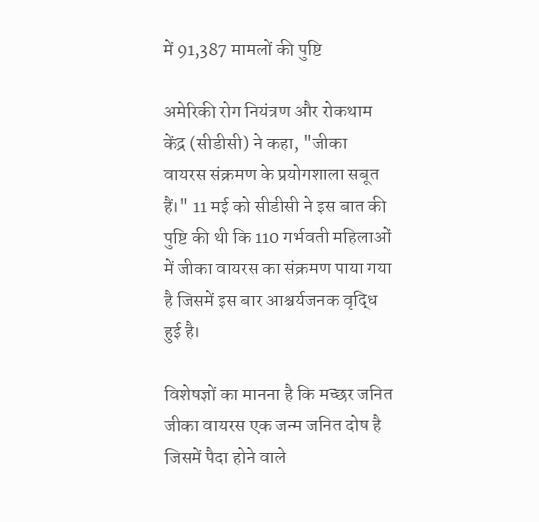में 91,387 मामलों की पुष्टि

अमेरिकी रोग नियंत्रण और रोकथाम केंद्र (सीडीसी) ने कहा, "जीका वायरस संक्रमण के प्रयोगशाला सबूत हैं।" 11 मई को सीडीसी ने इस बात की पुष्टि की थी कि 110 गर्भवती महिलाओं में जीका वायरस का संक्रमण पाया गया है जिसमें इस बार आश्चर्यजनक वृद्धि हुई है।

विशेषज्ञों का मानना है कि मच्छर जनित जीका वायरस एक जन्म जनित दोष है जिसमें पैदा होने वाले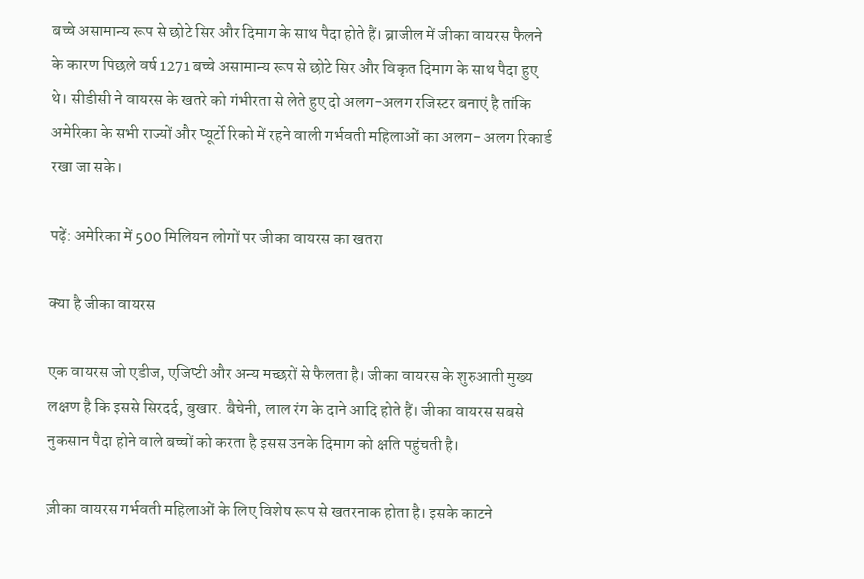बच्चे असामान्य रूप से छोटे सिर और दिमाग के साथ पैदा होते हैं। ब्राजील में जीका वायरस फैलने के कारण पिछले वर्ष 1271 बच्चे असामान्य रूप से छोटे सिर और विकृत दिमाग के साथ पैदा हुए थे। सीडीसी ने वायरस के खतरे को गंभीरता से लेते हुए दो अलग-अलग रजिस्टर बनाएं है तांकि अमेरिका के सभी राज्यों और प्यूर्टो रिको में रहने वाली गर्भवती महिलाओं का अलग- अलग रिकार्ड रखा जा सके।

पढ़ें: अमेरिका में 500 मिलियन लोगों पर जीका वायरस का खतरा

क्या है जीका वायरस

एक वायरस जो एडीज, एजिप्टी और अन्य मच्छरों से फैलता है। जीका वायरस के शुरुआती मुख्य लक्षण है कि इससे सिरदर्द, बुखार. बैचेनी, लाल रंग के दाने आदि होते हैं। जीका वायरस सबसे नुकसान पैदा होने वाले बच्चों को करता है इसस उनके दिमाग को क्षति पहुंचती है।

ज़ीका वायरस गर्भवती महिलाओं के लिए विशेष रूप से खतरनाक होता है। इसके काटने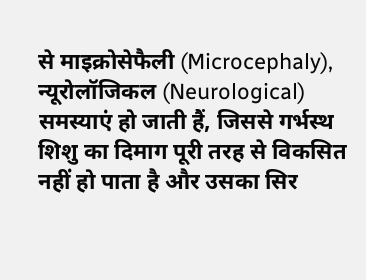से माइक्रोसेफैली (Microcephaly), न्यूरोलॉजिकल (Neurological) समस्याएं हो जाती हैं, जिससे गर्भस्थ शिशु का दिमाग पूरी तरह से विकसित नहीं हो पाता है और उसका सिर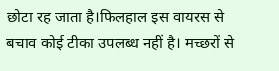छोटा रह जाता है।फिलहाल इस वायरस से बचाव कोई टीका उपलब्ध नहीं है। मच्छरों से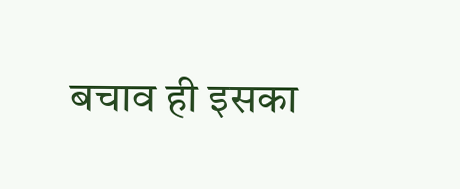बचाव ही इसका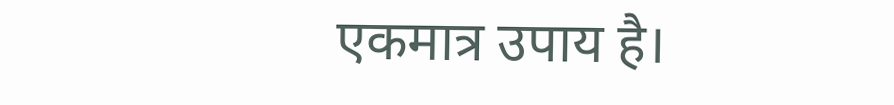एकमात्र उपाय है।